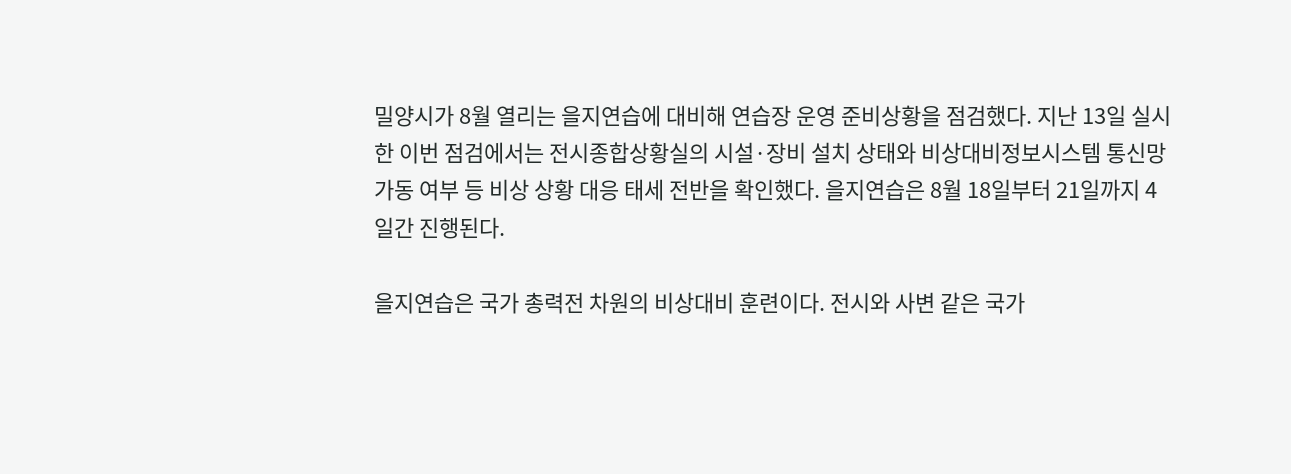밀양시가 8월 열리는 을지연습에 대비해 연습장 운영 준비상황을 점검했다. 지난 13일 실시한 이번 점검에서는 전시종합상황실의 시설·장비 설치 상태와 비상대비정보시스템 통신망 가동 여부 등 비상 상황 대응 태세 전반을 확인했다. 을지연습은 8월 18일부터 21일까지 4일간 진행된다.

을지연습은 국가 총력전 차원의 비상대비 훈련이다. 전시와 사변 같은 국가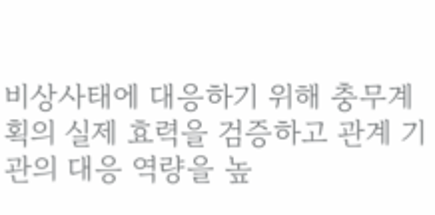비상사태에 대응하기 위해 충무계획의 실제 효력을 검증하고 관계 기관의 대응 역량을 높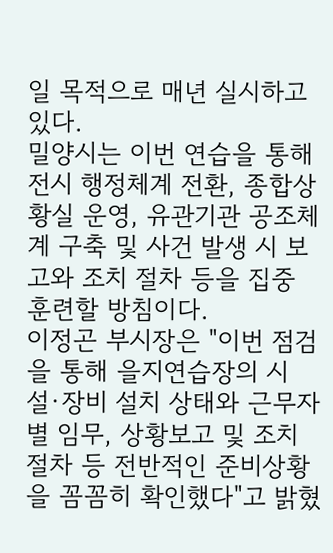일 목적으로 매년 실시하고 있다.
밀양시는 이번 연습을 통해 전시 행정체계 전환, 종합상황실 운영, 유관기관 공조체계 구축 및 사건 발생 시 보고와 조치 절차 등을 집중 훈련할 방침이다.
이정곤 부시장은 "이번 점검을 통해 을지연습장의 시설·장비 설치 상태와 근무자별 임무, 상황보고 및 조치 절차 등 전반적인 준비상황을 꼼꼼히 확인했다"고 밝혔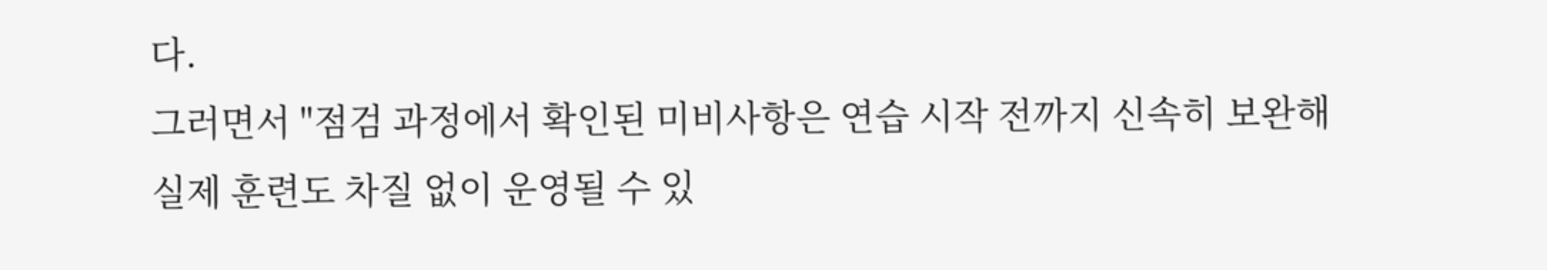다.
그러면서 "점검 과정에서 확인된 미비사항은 연습 시작 전까지 신속히 보완해 실제 훈련도 차질 없이 운영될 수 있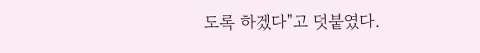도록 하겠다"고 덧붙였다.